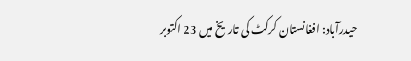حیدرآباد: افغانستان کرکٹ کی تاریخ میں 23 اکتوبر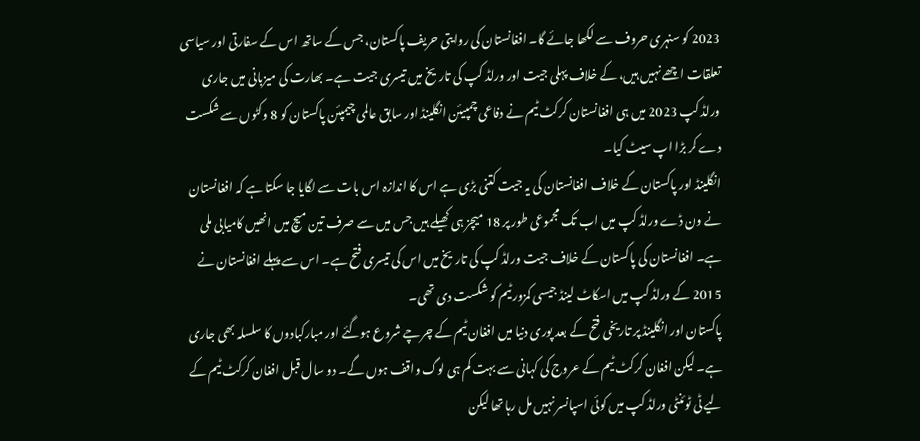2023 کو سنہری حروف سے لکھا جائے گا۔ افغانستان کی روایتی حریف پاکستان، جس کے ساتھ اس کے سفارتی اور سیاسی تعلقات اچھے نہیں ہیں، کے خلاف پہلی جیت اور ورلڈ کپ کی تاریخ میں تیسری جیت ہے۔ بھارت کی میزبانی میں جاری ورلڈ کپ 2023 میں ہی افغانستان کرکٹ ٹیم نے دفاعی چمپیئن انگلینڈ اور سابق عالمی چیمپئن پاکستان کو 8 وکٹوں سے شکست دے کر بڑا اپ سیٹ کیا۔
انگلینڈ اور پاکستان کے خلاف افغانستان کی یہ جیت کتنی بڑی ہے اس کا اندازہ اس بات سے لگایا جا سکتا ہے کہ افغانستان نے ون ڈے ورلڈ کپ میں اب تک مجموعی طور پر 18 میچز ہی کھیلے ہیں جس میں سے صرف تین میچ میں انھیں کامیابی ملی ہے۔ افغانستان کی پاکستان کے خلاف جیت ورلڈ کپ کی تاریخ میں اس کی تیسری فتح ہے۔ اس سے پہلے افغانستان نے 2015 کے ورلڈ کپ میں اسکاٹ لینڈ جیسی کمزور ٹیم کو شکست دی تھی۔
پاکستان اور انگلینڈ پر تاریخی فتح کے بعد پوری دنیا میں افغان ٹیم کے چرچے شروع ہوگئے اور مبارکبادوں کا سلسلہ بھی جاری ہے۔ لیکن افغان کرکٹ ٹیم کے عروج کی کہانی سے بہت کم ہی لوگ واقف ہوں گے۔ دو سال قبل افغان کرکٹ ٹیم کے لیے ٹی ٹوئنٹی ورلڈ کپ میں کوئی اسپانسر نہیں مل رہا تھا لیکن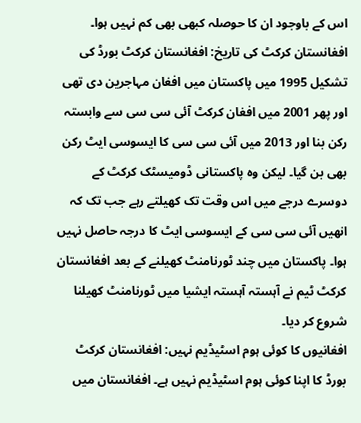اس کے باوجود ان کا حوصلہ کبھی بھی کم نہیں ہوا۔
افغانستان کرکٹ کی تاریخ: افغانستان کرکٹ بورڈ کی تشکیل 1995 میں پاکستان میں افغان مہاجرین دی تھی اور پھر 2001 میں افغان کرکٹ آئی سی سی سے وابستہ رکن بنا اور 2013 میں آئی سی سی کا ایسوسی ایٹ رکن بھی بن گیا۔ لیکن وہ پاکستانی ڈومیسٹک کرکٹ کے دوسرے درجے میں اس وقت تک کھیلتے رہے جب تک کہ انھیں آئی سی سی کے ایسوسی ایٹ کا درجہ حاصل نہیں ہوا۔ پاکستان میں چند ٹورنامنٹ کھیلنے کے بعد افغانستان کرکٹ ٹیم نے آہستہ آہستہ ایشیا میں ٹورنامنٹ کھیلنا شروع کر دیا۔
افغانیوں کا کوئی ہوم اسٹیڈیم نہیں: افغانستان کرکٹ بورڈ کا اپنا کوئی ہوم اسٹیڈیم نہیں ہے۔ افغانستان میں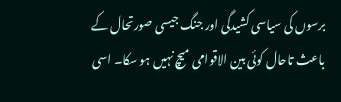برسوں کی سیاسی کشیدگی اور جنگ جیسی صورتحال کے باعث تاحال کوئی بین الاقوامی میچ نہیں ہو سکا۔ اسی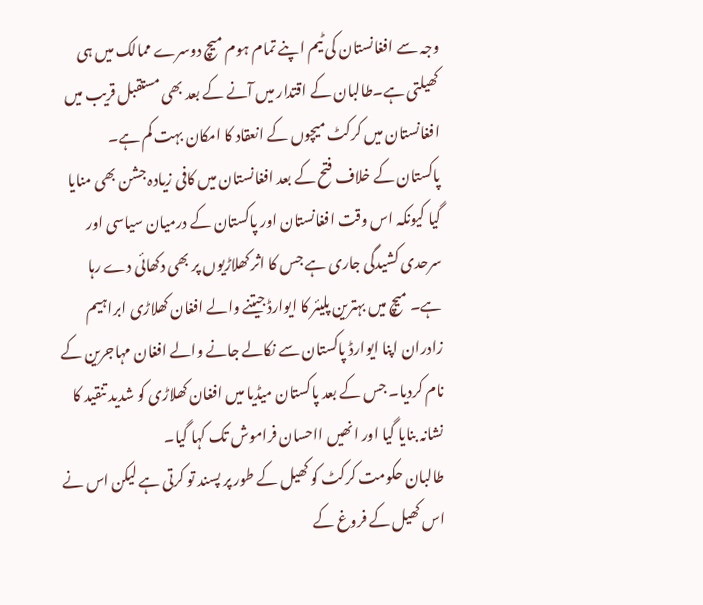وجہ سے افغانستان کی ٹیم اپنے تمام ہوم میچ دوسرے ممالک میں ہی کھیلتی ہے۔طالبان کے اقتدار میں آنے کے بعد بھی مستقبل قریب میں افغانستان میں کرکٹ میچوں کے انعقاد کا امکان بہت کم ہے۔
پاکستان کے خلاف فتح کے بعد افغانستان میں کافی زیادہ جشن بھی منایا گیا کیونکہ اس وقت افغانستان اور پاکستان کے درمیان سیاسی اور سرحدی کشیدگی جاری ہے جس کا اثر کھلاڑیوں پر بھی دکھائی دے رہا ہے۔ میچ میں بہترین پلیئر کا ایوارڈ جیتنے والے افغان کھلاڑی ابراہیم زادران اپنا ایوارڈ پاکستان سے نکالے جانے والے افغان مہاجرین کے نام کردیا۔ جس کے بعد پاکستان میڈیا میں افغان کھلاڑی کو شدید تنقید کا نشانہ بنایا گیا اور انھیں ااحسان فراموش تک کہا گیا۔
طالبان حکومت کرکٹ کو کھیل کے طور پر پسند تو کرتی ہے لیکن اس نے اس کھیل کے فروغ کے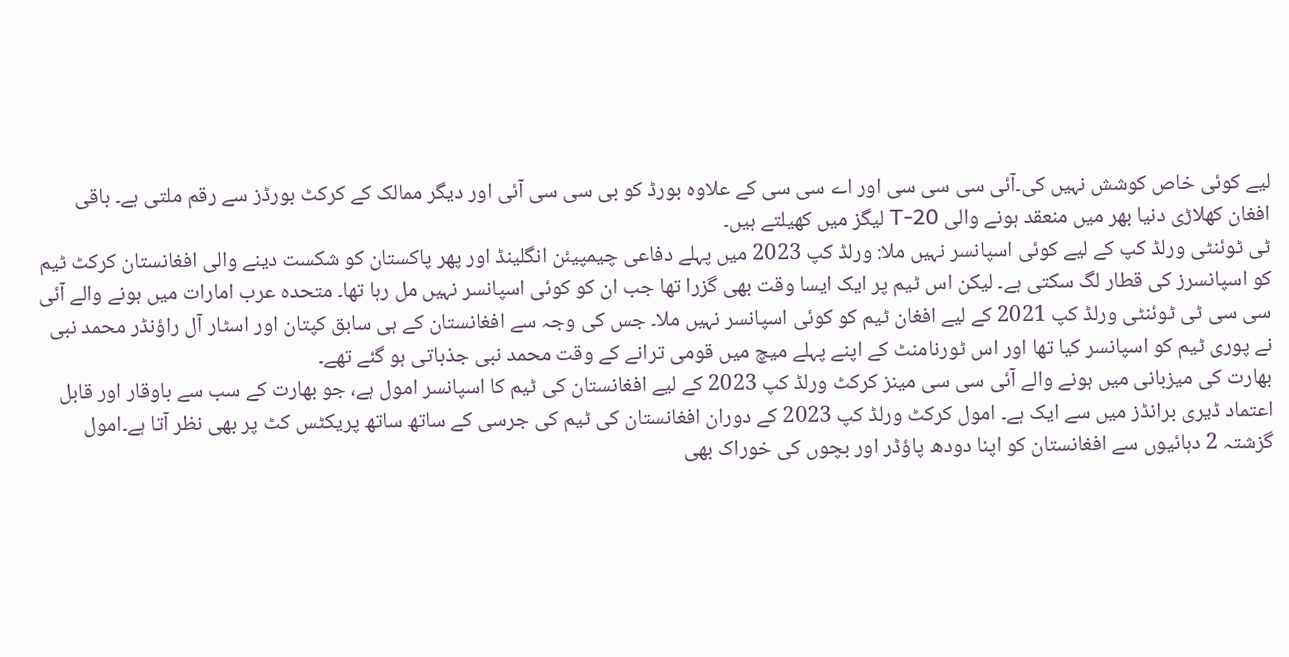لیے کوئی خاص کوشش نہیں کی۔آئی سی سی سی اور اے سی سی کے علاوہ بورڈ کو بی سی سی آئی اور دیگر ممالک کے کرکٹ بورڈز سے رقم ملتی ہے۔ باقی افغان کھلاڑی دنیا بھر میں منعقد ہونے والی T-20 لیگز میں کھیلتے ہیں۔
ٹی ٹوئنٹی ورلڈ کپ کے لیے کوئی اسپانسر نہیں ملا: ورلڈ کپ 2023 میں پہلے دفاعی چیمپیئن انگلینڈ اور پھر پاکستان کو شکست دینے والی افغانستان کرکٹ ٹیم کو اسپانسرز کی قطار لگ سکتی ہے۔ لیکن اس ٹیم پر ایک ایسا وقت بھی گزرا تھا جب ان کو کوئی اسپانسر نہیں مل رہا تھا۔ متحدہ عرب امارات میں ہونے والے آئی سی سی ٹی ٹوئنٹی ورلڈ کپ 2021 کے لیے افغان ٹیم کو کوئی اسپانسر نہیں ملا۔ جس کی وجہ سے افغانستان کے ہی سابق کپتان اور اسٹار آل راؤنڈر محمد نبی نے پوری ٹیم کو اسپانسر کیا تھا اور اس ٹورنامنٹ کے اپنے پہلے میچ میں قومی ترانے کے وقت محمد نبی جذباتی ہو گئے تھے۔
بھارت کی میزبانی میں ہونے والے آئی سی سی مینز کرکٹ ورلڈ کپ 2023 کے لیے افغانستان کی ٹیم کا اسپانسر امول ہے، جو بھارت کے سب سے باوقار اور قابل اعتماد ڈیری برانڈز میں سے ایک ہے۔ امول کرکٹ ورلڈ کپ 2023 کے دوران افغانستان کی ٹیم کی جرسی کے ساتھ ساتھ پریکٹس کٹ پر بھی نظر آتا ہے۔امول گزشتہ 2 دہائیوں سے افغانستان کو اپنا دودھ پاؤڈر اور بچوں کی خوراک بھی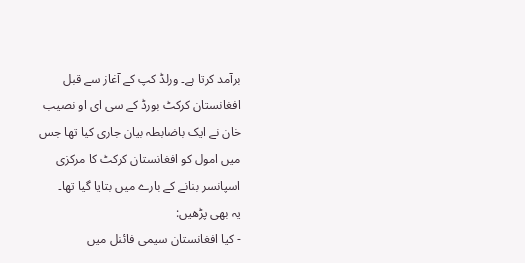برآمد کرتا ہے۔ ورلڈ کپ کے آغاز سے قبل افغانستان کرکٹ بورڈ کے سی ای او نصیب خان نے ایک باضابطہ بیان جاری کیا تھا جس میں امول کو افغانستان کرکٹ کا مرکزی اسپانسر بنانے کے بارے میں بتایا گیا تھا۔
یہ بھی پڑھیں:
- کیا افغانستان سیمی فائنل میں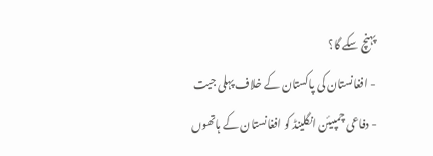پہنچ سکے گا؟
- افغانستان کی پاکستان کے خلاف پہلی جیت
- دفاعی چمپیئن انگلینڈ کو افغانستان کے ہاتھوں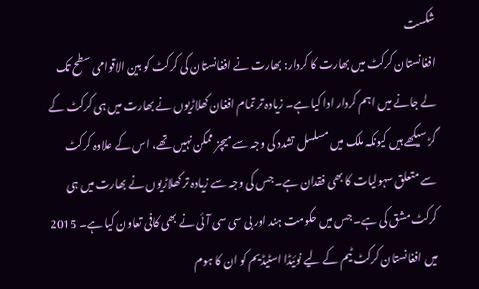شکست
افغانستان کرکٹ میں بھارت کا کردار: بھارت نے افغانستان کی کرکٹ کو بین الاقوامی سطح تک لے جانے میں اہم کردار ادا کیا ہے۔ زیادہ تر تمام افغان کھلاڑیوں نے بھارت میں ہی کرکٹ کے گڑ سیکھے ہیں کیونکہ ملک میں مسلسل تشدد کی وجہ سے میچز ممکن نہیں تھے، اس کے علاوہ کرکٹ سے متعلق سہولیات کا بھی فقدان ہے۔ جس کی وجہ سے زیادہ تر کھلاڑیوں نے بھارت میں ہی کرکٹ مشق کی ہے۔ جس میں حکومت ہند اور بی سی سی آئی نے بھی کافی تعاون کیا ہے۔ 2015 میں افغانستان کرکٹ ٹیم کے لیے نوئیڈا اسٹیڈیم کو ان کا ہوم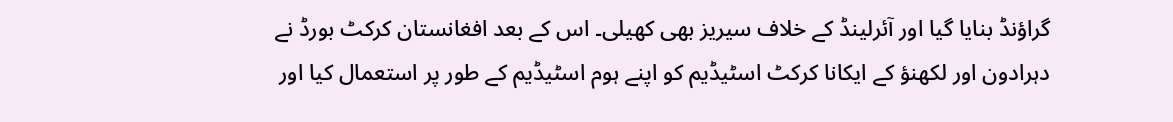گراؤنڈ بنایا گیا اور آئرلینڈ کے خلاف سیریز بھی کھیلی۔ اس کے بعد افغانستان کرکٹ بورڈ نے دہرادون اور لکھنؤ کے ایکانا کرکٹ اسٹیڈیم کو اپنے ہوم اسٹیڈیم کے طور پر استعمال کیا اور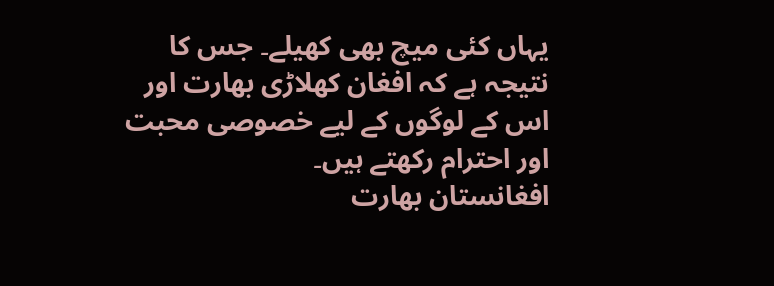یہاں کئی میچ بھی کھیلے۔ جس کا نتیجہ ہے کہ افغان کھلاڑی بھارت اور اس کے لوگوں کے لیے خصوصی محبت اور احترام رکھتے ہیں۔
افغانستان بھارت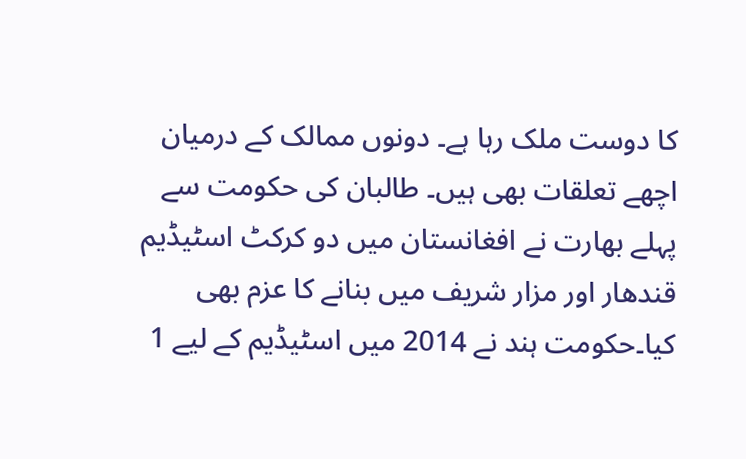کا دوست ملک رہا ہے۔ دونوں ممالک کے درمیان اچھے تعلقات بھی ہیں۔ طالبان کی حکومت سے پہلے بھارت نے افغانستان میں دو کرکٹ اسٹیڈیم قندھار اور مزار شریف میں بنانے کا عزم بھی کیا۔حکومت ہند نے 2014 میں اسٹیڈیم کے لیے 1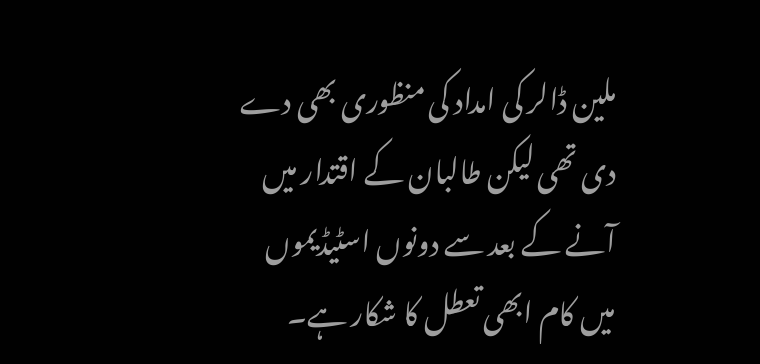ملین ڈالر کی امداد کی منظوری بھی دے دی تھی لیکن طالبان کے اقتدار میں آنے کے بعد سے دونوں اسٹیڈیموں میں کام ابھی تعطل کا شکار ہے۔